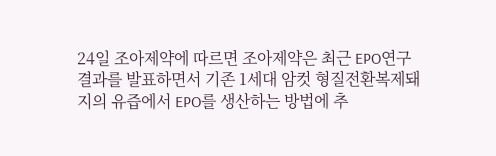24일 조아제약에 따르면 조아제약은 최근 EPO연구 결과를 발표하면서 기존 1세대 암컷 형질전환복제돼지의 유즙에서 EPO를 생산하는 방법에 추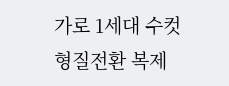가로 1세대 수컷 형질전환 복제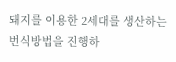돼지를 이용한 2세대를 생산하는 번식방법을 진행하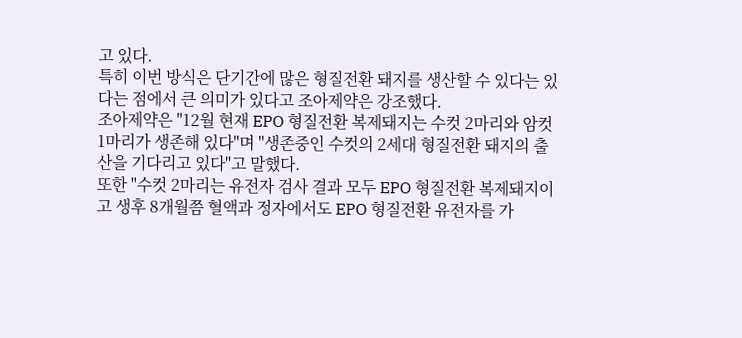고 있다.
특히 이번 방식은 단기간에 많은 형질전환 돼지를 생산할 수 있다는 있다는 점에서 큰 의미가 있다고 조아제약은 강조했다.
조아제약은 "12월 현재 EPO 형질전환 복제돼지는 수컷 2마리와 암컷 1마리가 생존해 있다"며 "생존중인 수컷의 2세대 형질전환 돼지의 출산을 기다리고 있다"고 말했다.
또한 "수컷 2마리는 유전자 검사 결과 모두 EPO 형질전환 복제돼지이고 생후 8개월쯤 혈액과 정자에서도 EPO 형질전환 유전자를 가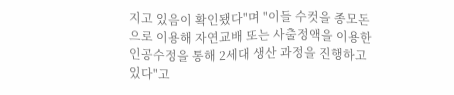지고 있음이 확인됐다"며 "이들 수컷을 종모돈으로 이용해 자연교배 또는 사출정액을 이용한 인공수정을 통해 2세대 생산 과정을 진행하고 있다"고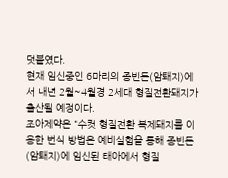덧붙였다.
현재 임신중인 6마리의 종빈돈(암퇘지)에서 내년 2월~4월경 2세대 형질전환돼지가 출산될 예정이다.
조아제약은 "수컷 형질전환 복제돼지를 이용한 번식 방법은 예비실험을 통해 종빈돈(암퇘지)에 임신된 태아에서 형질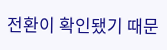전환이 확인됐기 때문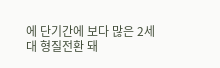에 단기간에 보다 많은 2세대 형질전환 돼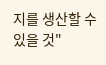지를 생산할 수 있을 것"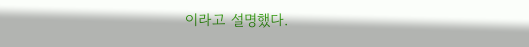이라고 설명했다.